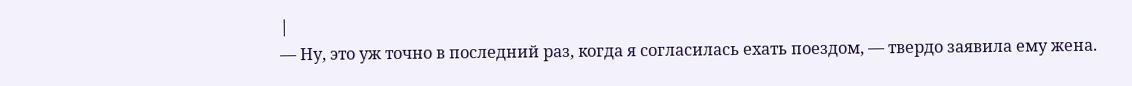|
— Ну, это уж точно в последний раз, когда я согласилась ехать поездом, — твердо заявила ему жена.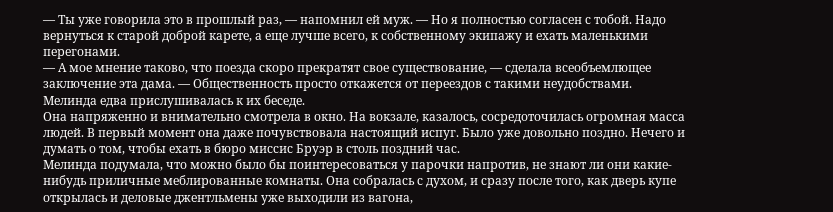— Ты уже говорила это в прошлый раз, — напомнил ей муж. — Но я полностью согласен с тобой. Надо вернуться к старой доброй карете, а еще лучше всего, к собственному экипажу и ехать маленькими перегонами.
— А мое мнение таково, что поезда скоро прекратят свое существование, — сделала всеобъемлющее заключение эта дама. — Общественность просто откажется от переездов с такими неудобствами.
Мелинда едва прислушивалась к их беседе.
Она напряженно и внимательно смотрела в окно. На вокзале, казалось, сосредоточилась огромная масса людей. В первый момент она даже почувствовала настоящий испуг. Было уже довольно поздно. Нечего и думать о том, чтобы ехать в бюро миссис Бруэр в столь поздний час.
Мелинда подумала, что можно было бы поинтересоваться у парочки напротив, не знают ли они какие-нибудь приличные меблированные комнаты. Она собралась с духом, и сразу после того, как дверь купе открылась и деловые джентльмены уже выходили из вагона,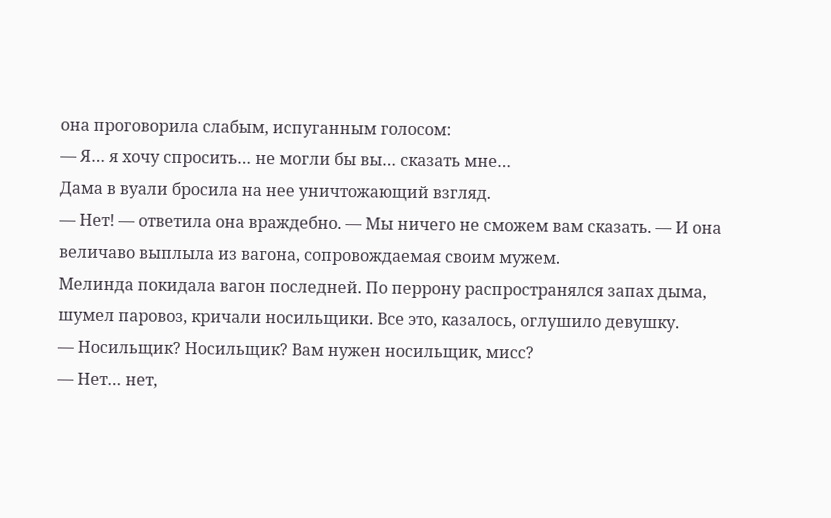она проговорила слабым, испуганным голосом:
— Я… я хочу спросить… не могли бы вы… сказать мне…
Дама в вуали бросила на нее уничтожающий взгляд.
— Нет! — ответила она враждебно. — Мы ничего не сможем вам сказать. — И она величаво выплыла из вагона, сопровождаемая своим мужем.
Мелинда покидала вагон последней. По перрону распространялся запах дыма, шумел паровоз, кричали носильщики. Все это, казалось, оглушило девушку.
— Носильщик? Носильщик? Вам нужен носильщик, мисс?
— Нет… нет,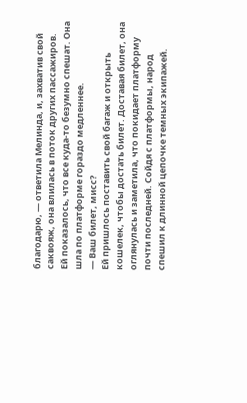благодарю, — ответила Мелинда, и, захватив свой саквояж, она влилась в поток других пассажиров.
Ей показалось, что все куда-то безумно спешат. Она шла по платформе гораздо медленнее.
— Ваш билет, мисс?
Ей пришлось поставить свой багаж и открыть кошелек, чтобы достать билет. Доставая билет, она оглянулась и заметила, что покидает платформу почти последней. Сойдя с платформы, народ спешил к длинной цепочке темных экипажей.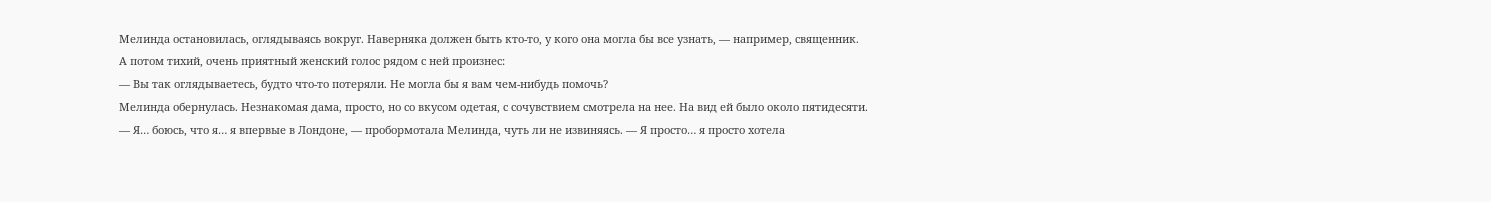Мелинда остановилась, оглядываясь вокруг. Наверняка должен быть кто-то, у кого она могла бы все узнать, — например, священник.
А потом тихий, очень приятный женский голос рядом с ней произнес:
— Вы так оглядываетесь, будто что-то потеряли. Не могла бы я вам чем-нибудь помочь?
Мелинда обернулась. Незнакомая дама, просто, но со вкусом одетая, с сочувствием смотрела на нее. На вид ей было около пятидесяти.
— Я… боюсь, что я… я впервые в Лондоне, — пробормотала Мелинда, чуть ли не извиняясь. — Я просто… я просто хотела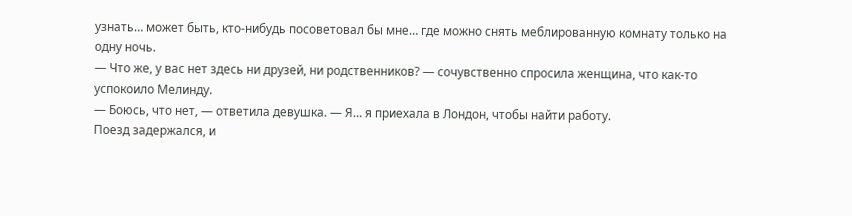узнать… может быть, кто-нибудь посоветовал бы мне… где можно снять меблированную комнату только на одну ночь.
— Что же, у вас нет здесь ни друзей, ни родственников? — сочувственно спросила женщина, что как-то успокоило Мелинду.
— Боюсь, что нет, — ответила девушка. — Я… я приехала в Лондон, чтобы найти работу.
Поезд задержался, и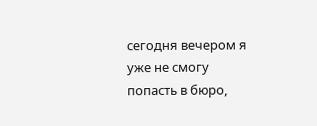сегодня вечером я уже не смогу попасть в бюро,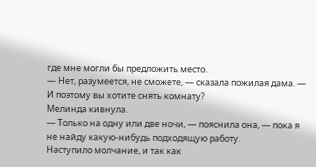где мне могли бы предложить место.
— Нет, разумеется, не сможете, — сказала пожилая дама. — И поэтому вы хотите снять комнату?
Мелинда кивнула.
— Только на одну или две ночи, — пояснила она, — пока я не найду какую-нибудь подходящую работу.
Наступило молчание, и так как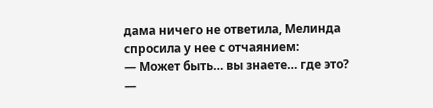дама ничего не ответила, Мелинда спросила у нее с отчаянием:
— Может быть… вы знаете… где это?
—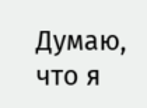Думаю, что я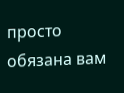просто обязана вам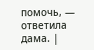помочь, — ответила дама. |